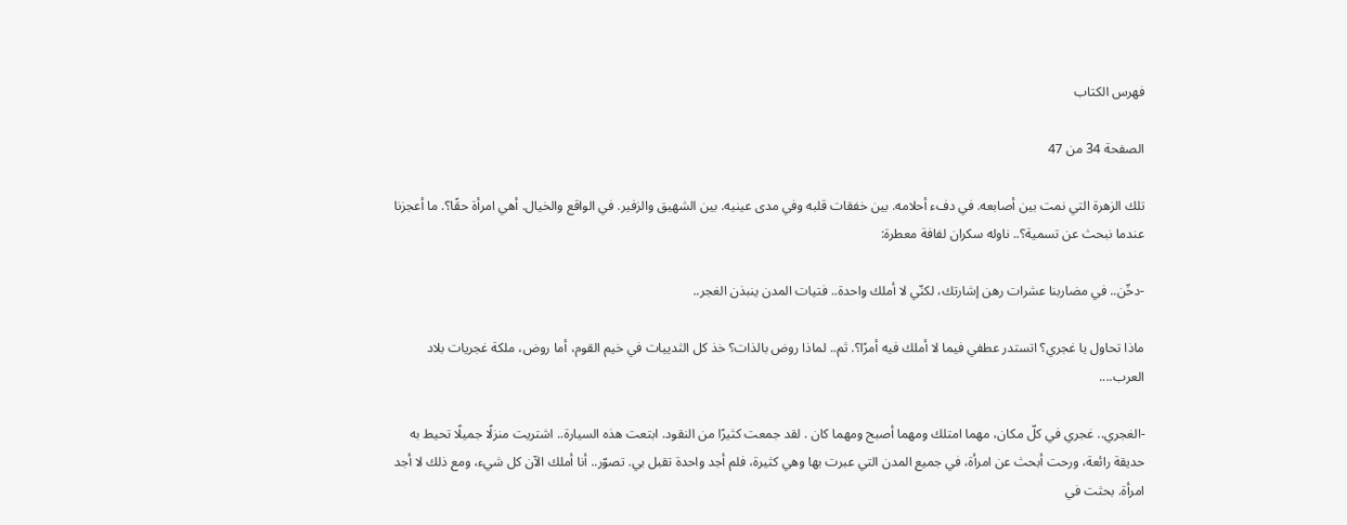فهرس الكتاب

الصفحة 34 من 47

تلك الزهرة التي نمت بين أصابعه. في دفء أحلامه. بين خفقات قلبه وفي مدى عينيه. بين الشهيق والزفير. في الواقع والخيال. أهي امرأة حقًا؟. ما أعجزنا عندما نبحث عن تسمية؟.. ناوله سكران لفافة معطرة:

-دخّن.. في مضاربنا عشرات رهن إشارتك، لكنّي لا أملك واحدة.. فتيات المدن ينبذن الغجر..

ماذا تحاول يا غجري؟ اتستدر عطفي فيما لا أملك فيه أمرًا؟. ثم.. لماذا روض بالذات؟ خذ كل الثدييات في خيم القوم، أما روض، ملكة غجريات بلاد العرب....

-الغجري.. غجري في كلّ مكان، مهما امتلك ومهما أصبح ومهما كان . لقد جمعت كثيرًا من النقود. ابتعت هذه السيارة.. اشتريت منزلًا جميلًا تحيط به حديقة رائعة، ورحت أبحث عن امرأة، في جميع المدن التي عبرت بها وهي كثيرة، فلم أجد واحدة تقبل بي. تصوّر.. أنا أملك الآن كل شيء، ومع ذلك لا أجد امرأة. بحثت في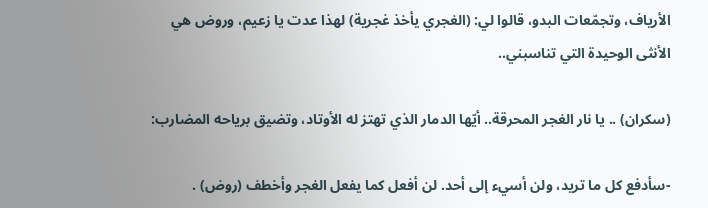الأرياف، وتجمّعات البدو، قالوا لي: (الغجري يأخذ غجرية) لهذا عدت يا زعيم، وروض هي الأنثى الوحيدة التي تناسبني..

(سكران) .. يا نار الغجر المحرقة.. أيّها الدمار الذي تهتز له الأوتاد، وتضيق برياحه المضارب:

-سأدفع كل ما تريد، ولن أسيء إلى أحد. لن أفعل كما يفعل الغجر وأخطف (روض) .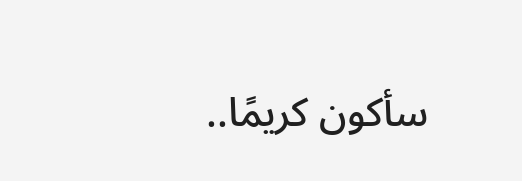سأكون كريمًا..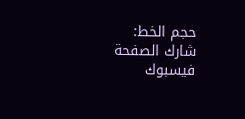حجم الخط:
شارك الصفحة
فيسبوك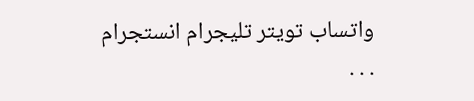واتساب تويتر تليجرام انستجرام
. . .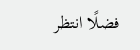فضلًا انتظر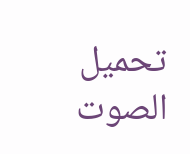تحميل الصوت